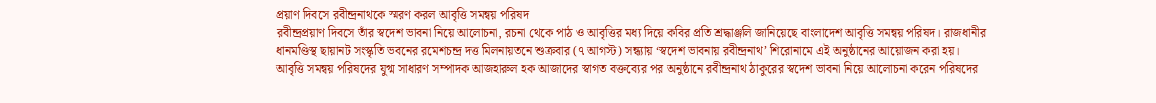প্রয়াণ দিবসে রবীন্দ্রনাথকে স্মরণ করল আবৃত্তি সমন্বয় পরিষদ
রবীন্দ্রপ্রয়াণ দিবসে তাঁর স্বদেশ ভাবনা নিয়ে আলোচনা, রচনা থেকে পাঠ ও আবৃত্তির মধ্য দিয়ে কবির প্রতি শ্রদ্ধাঞ্জলি জানিয়েছে বাংলাদেশ আবৃত্তি সমন্বয় পরিষদ। রাজধানীর ধানমণ্ডিস্থ ছায়ানট সংস্কৃতি ভবনের রমেশচন্দ্র দত্ত মিলনায়তনে শুক্রবার (৭ আগস্ট) সন্ধ্যায় ‘স্বদেশ ভাবনায় রবীন্দ্রনাথ’ শিরোনামে এই অনুষ্ঠানের আয়োজন করা হয়।
আবৃত্তি সমন্বয় পরিষদের যুগ্ম সাধারণ সম্পাদক আজহারুল হক আজাদের স্বাগত বক্তব্যের পর অনুষ্ঠানে রবীন্দ্রনাথ ঠাকুরের স্বদেশ ভাবনা নিয়ে আলোচনা করেন পরিষদের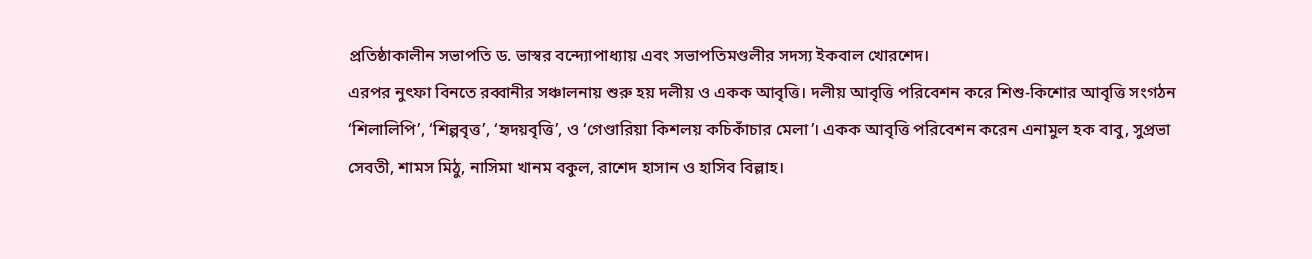প্রতিষ্ঠাকালীন সভাপতি ড. ভাস্বর বন্দ্যোপাধ্যায় এবং সভাপতিমণ্ডলীর সদস্য ইকবাল খোরশেদ।
এরপর নুৎফা বিনতে রব্বানীর সঞ্চালনায় শুরু হয় দলীয় ও একক আবৃত্তি। দলীয় আবৃত্তি পরিবেশন করে শিশু-কিশোর আবৃত্তি সংগঠন ‘শিলালিপি’, ‘শিল্পবৃত্ত’, ‘হৃদয়বৃত্তি’, ও ‘গেণ্ডারিয়া কিশলয় কচিকাঁচার মেলা’। একক আবৃত্তি পরিবেশন করেন এনামুল হক বাবু, সুপ্রভা সেবতী, শামস মিঠু, নাসিমা খানম বকুল, রাশেদ হাসান ও হাসিব বিল্লাহ।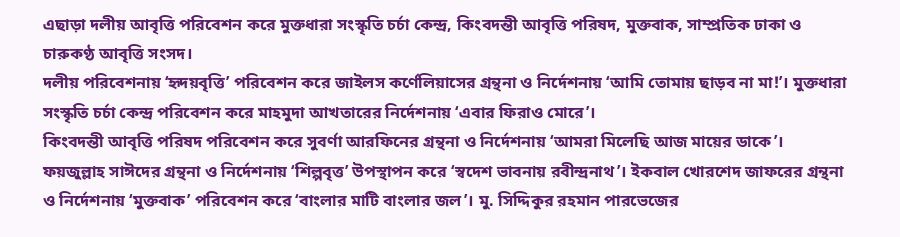এছাড়া দলীয় আবৃত্তি পরিবেশন করে মুক্তধারা সংস্কৃতি চৰ্চা কেন্দ্র, কিংবদন্তী আবৃত্তি পরিষদ, মুক্তবাক, সাম্প্রতিক ঢাকা ও চারুকণ্ঠ আবৃত্তি সংসদ।
দলীয় পরিবেশনায় ‘হৃদয়বৃত্তি’ পরিবেশন করে জাইলস কর্ণেলিয়াসের গ্রন্থনা ও নির্দেশনায় ‘আমি তোমায় ছাড়ব না মা!’। মুক্তধারা সংস্কৃতি চর্চা কেন্দ্র পরিবেশন করে মাহমুদা আখতারের নির্দেশনায় ‘এবার ফিরাও মোরে’।
কিংবদন্তী আবৃত্তি পরিষদ পরিবেশন করে সুবর্ণা আরফিনের গ্রন্থনা ও নির্দেশনায় ‘আমরা মিলেছি আজ মায়ের ডাকে’। ফয়জুল্লাহ সাঈদের গ্রন্থনা ও নির্দেশনায় ‘শিল্পবৃত্ত’ উপস্থাপন করে ‘স্বদেশ ভাবনায় রবীন্দ্রনাথ’। ইকবাল খোরশেদ জাফরের গ্রন্থনা ও নির্দেশনায় ‘মুক্তবাক’ পরিবেশন করে ‘বাংলার মাটি বাংলার জল’। মু. সিদ্দিকুর রহমান পারভেজের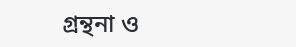গ্রন্থনা ও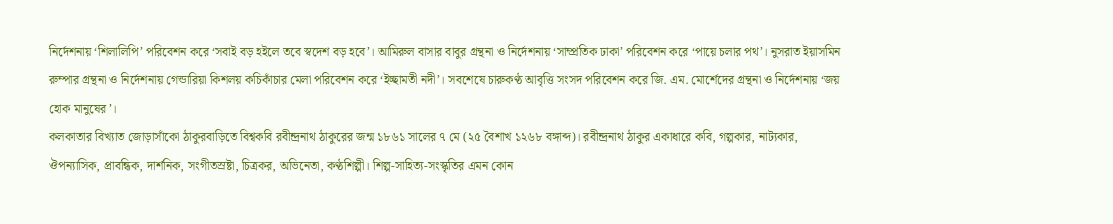নির্দেশনায় ‘শিলালিপি’ পরিবেশন করে ‘সবাই বড় হইলে তবে স্বদেশ বড় হবে’। আমিরুল বাসার বাবুর গ্রন্থনা ও নির্দেশনায় ‘সাম্প্রতিক ঢাকা’ পরিবেশন করে ‘পায়ে চলার পথ’। নুসরাত ইয়াসমিন রুম্পার গ্রন্থনা ও নির্দেশনায় গেন্ডারিয়া কিশলয় কচিকাঁচার মেলা পরিবেশন করে ‘ইচ্ছামতী নদী’। সবশেষে চারুকণ্ঠ আবৃত্তি সংসদ পরিবেশন করে জি. এম. মোর্শেদের গ্রন্থনা ও নির্দেশনায় ‘জয় হোক মানুষের’।
কলকাতার বিখ্যাত জোড়াসাঁকো ঠাকুরবাড়িতে বিশ্বকবি রবীন্দ্রনাথ ঠাকুরের জন্ম ১৮৬১ সালের ৭ মে (২৫ বৈশাখ ১২৬৮ বঙ্গাব্দ)। রবীন্দ্রনাথ ঠাকুর একাধারে কবি, গল্পকার, নাট্যকার, ঔপন্যাসিক, প্রাবন্ধিক, দার্শনিক, সংগীতস্রষ্টা, চিত্রকর, অভিনেতা, কণ্ঠশিল্পী। শিল্প-সাহিত্য-সংস্কৃতির এমন কোন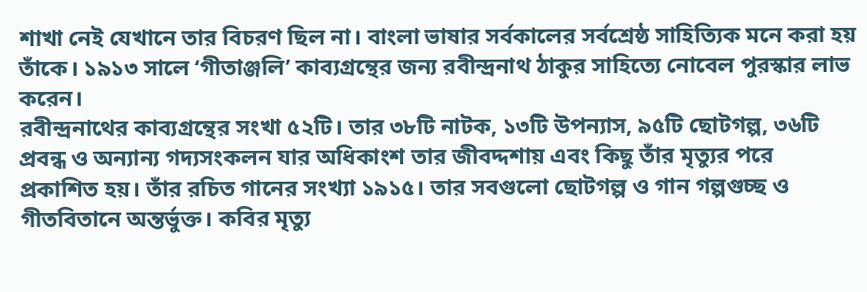শাখা নেই যেখানে তার বিচরণ ছিল না। বাংলা ভাষার সর্বকালের সর্বশ্রেষ্ঠ সাহিত্যিক মনে করা হয় তাঁকে। ১৯১৩ সালে ‘গীতাঞ্জলি’ কাব্যগ্রন্থের জন্য রবীন্দ্রনাথ ঠাকুর সাহিত্যে নোবেল পুরস্কার লাভ করেন।
রবীন্দ্রনাথের কাব্যগ্রন্থের সংখা ৫২টি। তার ৩৮টি নাটক, ১৩টি উপন্যাস, ৯৫টি ছোটগল্প, ৩৬টি প্রবন্ধ ও অন্যান্য গদ্যসংকলন যার অধিকাংশ তার জীবদ্দশায় এবং কিছু তাঁর মৃত্যুর পরে প্রকাশিত হয়। তাঁর রচিত গানের সংখ্যা ১৯১৫। তার সবগুলো ছোটগল্প ও গান গল্পগুচ্ছ ও গীতবিতানে অন্তর্ভুক্ত। কবির মৃত্যু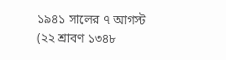১৯৪১ সালের ৭ আগস্ট (২২ শ্রাবণ ১৩৪৮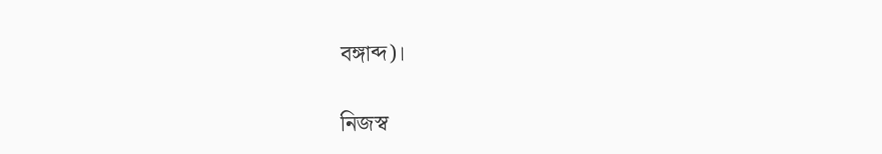বঙ্গাব্দ)।

নিজস্ব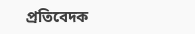প্রতিবেদক